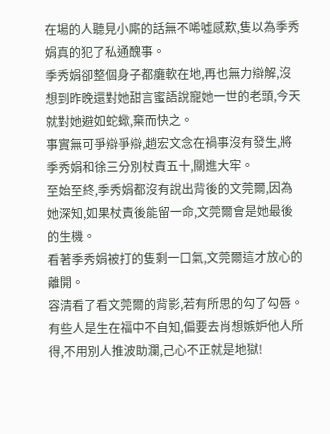在場的人聽見小廝的話無不唏噓感歎,隻以為季秀娟真的犯了私通醜事。
季秀娟卻整個身子都癱軟在地,再也無力辯解,沒想到昨晚還對她甜言蜜語說寵她一世的老頭,今天就對她避如蛇蠍,棄而快之。
事實無可爭辯爭辯,趙宏文念在禍事沒有發生,將季秀娟和徐三分別杖責五十,關進大牢。
至始至終,季秀娟都沒有說出背後的文莞爾,因為她深知,如果杖責後能留一命,文莞爾會是她最後的生機。
看著季秀娟被打的隻剩一口氣,文莞爾這才放心的離開。
容清看了看文莞爾的背影,若有所思的勾了勾唇。
有些人是生在福中不自知,偏要去肖想嫉妒他人所得,不用別人推波助瀾,己心不正就是地獄!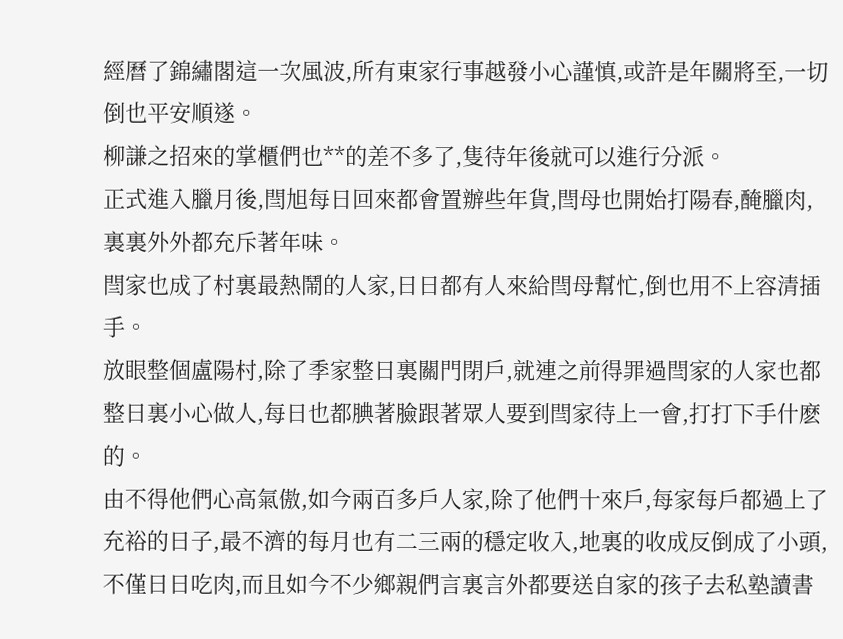經曆了錦繡閣這一次風波,所有東家行事越發小心謹慎,或許是年關將至,一切倒也平安順遂。
柳謙之招來的掌櫃們也**的差不多了,隻待年後就可以進行分派。
正式進入臘月後,閆旭每日回來都會置辦些年貨,閆母也開始打陽春,醃臘肉,裏裏外外都充斥著年味。
閆家也成了村裏最熱鬧的人家,日日都有人來給閆母幫忙,倒也用不上容清插手。
放眼整個盧陽村,除了季家整日裏關門閉戶,就連之前得罪過閆家的人家也都整日裏小心做人,每日也都腆著臉跟著眾人要到閆家待上一會,打打下手什麽的。
由不得他們心高氣傲,如今兩百多戶人家,除了他們十來戶,每家每戶都過上了充裕的日子,最不濟的每月也有二三兩的穩定收入,地裏的收成反倒成了小頭,不僅日日吃肉,而且如今不少鄉親們言裏言外都要送自家的孩子去私塾讀書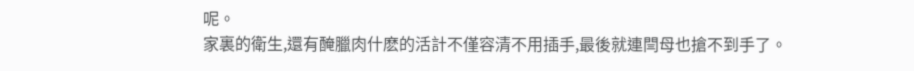呢。
家裏的衛生,還有醃臘肉什麽的活計不僅容清不用插手,最後就連閆母也搶不到手了。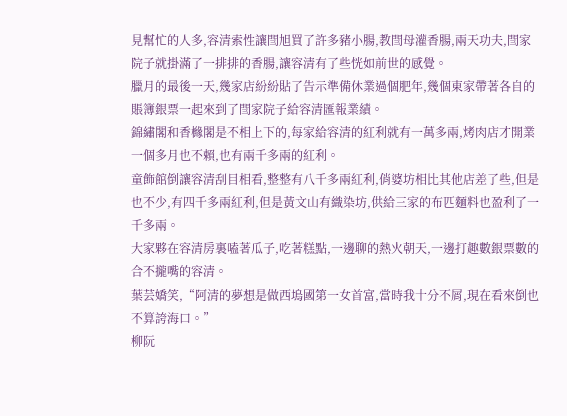見幫忙的人多,容清索性讓閆旭買了許多豬小腸,教閆母灌香腸,兩天功夫,閆家院子就掛滿了一排排的香腸,讓容清有了些恍如前世的感覺。
臘月的最後一天,幾家店紛紛貼了告示準備休業過個肥年,幾個東家帶著各自的賬簿銀票一起來到了閆家院子給容清匯報業績。
錦繡閣和香櫞閣是不相上下的,每家給容清的紅利就有一萬多兩,烤肉店才開業一個多月也不賴,也有兩千多兩的紅利。
童飾館倒讓容清刮目相看,整整有八千多兩紅利,俏婆坊相比其他店差了些,但是也不少,有四千多兩紅利,但是黃文山有織染坊,供給三家的布匹麵料也盈利了一千多兩。
大家夥在容清房裏嗑著瓜子,吃著糕點,一邊聊的熱火朝天,一邊打趣數銀票數的合不攏嘴的容清。
葉芸嬌笑,“阿清的夢想是做西塢國第一女首富,當時我十分不屑,現在看來倒也不算誇海口。”
柳阮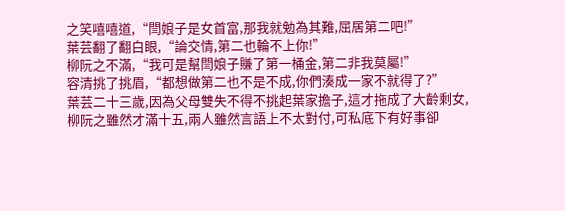之笑嘻嘻道,“閆娘子是女首富,那我就勉為其難,屈居第二吧!”
葉芸翻了翻白眼,“論交情,第二也輪不上你!”
柳阮之不滿,“我可是幫閆娘子賺了第一桶金,第二非我莫屬!”
容清挑了挑眉,“都想做第二也不是不成,你們湊成一家不就得了?”
葉芸二十三歲,因為父母雙失不得不挑起葉家擔子,這才拖成了大齡剩女,柳阮之雖然才滿十五,兩人雖然言語上不太對付,可私底下有好事卻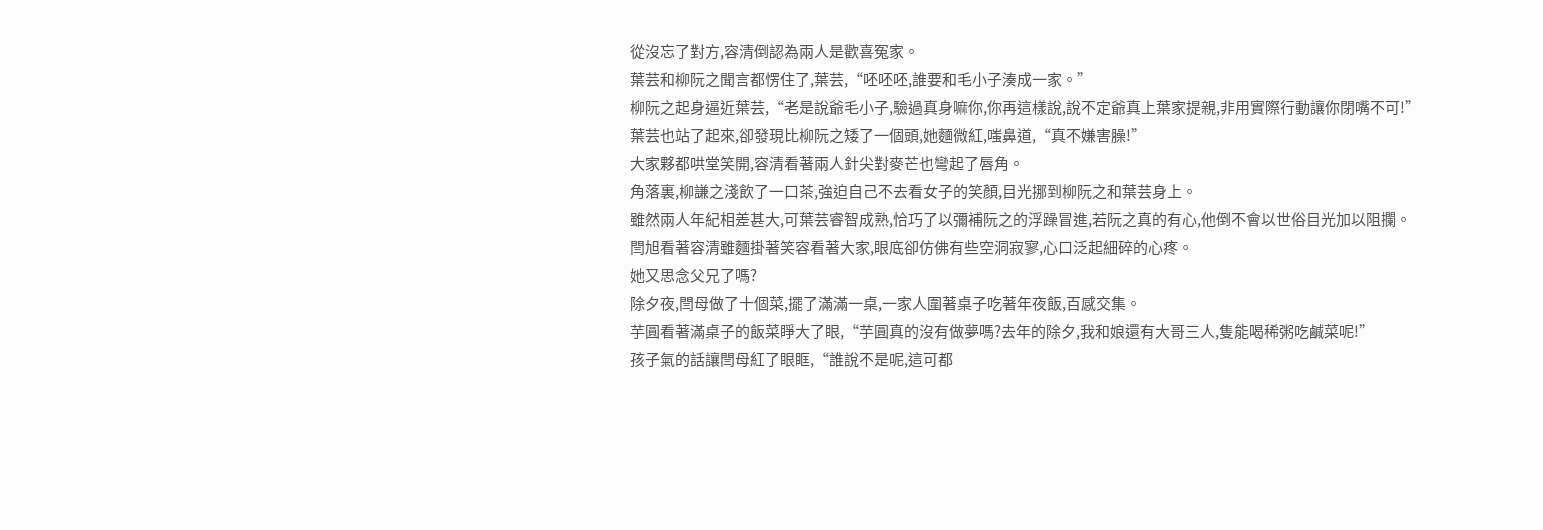從沒忘了對方,容清倒認為兩人是歡喜冤家。
葉芸和柳阮之聞言都愣住了,葉芸,“呸呸呸,誰要和毛小子湊成一家。”
柳阮之起身逼近葉芸,“老是說爺毛小子,驗過真身嘛你,你再這樣說,說不定爺真上葉家提親,非用實際行動讓你閉嘴不可!”
葉芸也站了起來,卻發現比柳阮之矮了一個頭,她麵微紅,嗤鼻道,“真不嫌害臊!”
大家夥都哄堂笑開,容清看著兩人針尖對麥芒也彎起了唇角。
角落裏,柳謙之淺飲了一口茶,強迫自己不去看女子的笑顏,目光挪到柳阮之和葉芸身上。
雖然兩人年紀相差甚大,可葉芸睿智成熟,恰巧了以彌補阮之的浮躁冒進,若阮之真的有心,他倒不會以世俗目光加以阻攔。
閆旭看著容清雖麵掛著笑容看著大家,眼底卻仿佛有些空洞寂寥,心口泛起細碎的心疼。
她又思念父兄了嗎?
除夕夜,閆母做了十個菜,擺了滿滿一桌,一家人圍著桌子吃著年夜飯,百感交集。
芋圓看著滿桌子的飯菜睜大了眼,“芋圓真的沒有做夢嗎?去年的除夕,我和娘還有大哥三人,隻能喝稀粥吃鹹菜呢!”
孩子氣的話讓閆母紅了眼眶,“誰說不是呢,這可都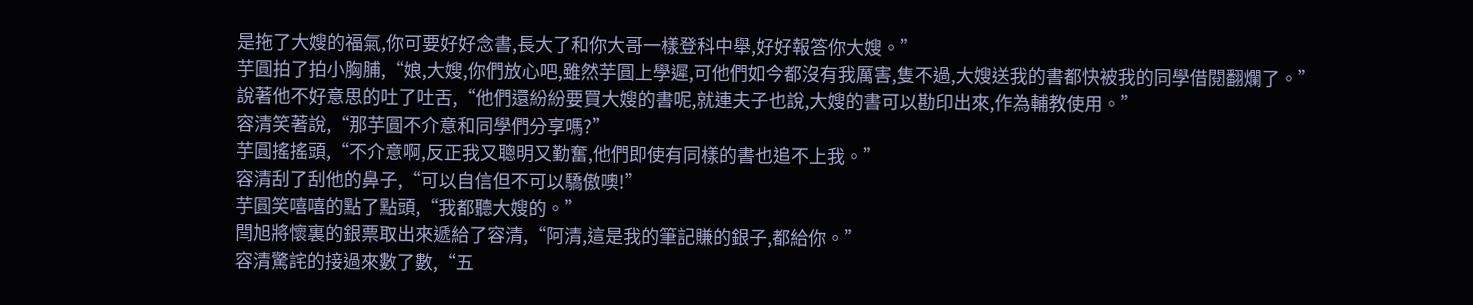是拖了大嫂的福氣,你可要好好念書,長大了和你大哥一樣登科中舉,好好報答你大嫂。”
芋圓拍了拍小胸脯,“娘,大嫂,你們放心吧,雖然芋圓上學遲,可他們如今都沒有我厲害,隻不過,大嫂送我的書都快被我的同學借閱翻爛了。”
說著他不好意思的吐了吐舌,“他們還紛紛要買大嫂的書呢,就連夫子也說,大嫂的書可以勘印出來,作為輔教使用。”
容清笑著說,“那芋圓不介意和同學們分享嗎?”
芋圓搖搖頭,“不介意啊,反正我又聰明又勤奮,他們即使有同樣的書也追不上我。”
容清刮了刮他的鼻子,“可以自信但不可以驕傲噢!”
芋圓笑嘻嘻的點了點頭,“我都聽大嫂的。”
閆旭將懷裏的銀票取出來遞給了容清,“阿清,這是我的筆記賺的銀子,都給你。”
容清驚詫的接過來數了數,“五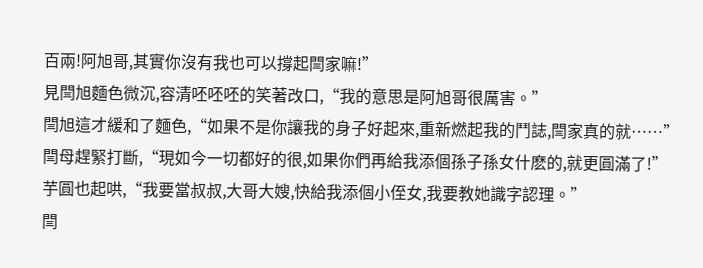百兩!阿旭哥,其實你沒有我也可以撐起閆家嘛!”
見閆旭麵色微沉,容清呸呸呸的笑著改口,“我的意思是阿旭哥很厲害。”
閆旭這才緩和了麵色,“如果不是你讓我的身子好起來,重新燃起我的鬥誌,閆家真的就……”
閆母趕緊打斷,“現如今一切都好的很,如果你們再給我添個孫子孫女什麽的,就更圓滿了!”
芋圓也起哄,“我要當叔叔,大哥大嫂,快給我添個小侄女,我要教她識字認理。”
閆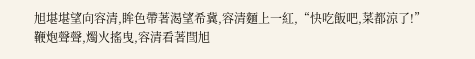旭堪堪望向容清,眸色帶著渴望希冀,容清麵上一紅,“快吃飯吧,菜都涼了!”
鞭炮聲聲,燭火搖曳,容清看著閆旭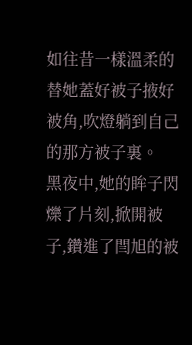如往昔一樣溫柔的替她蓋好被子掖好被角,吹燈躺到自己的那方被子裏。
黑夜中,她的眸子閃爍了片刻,掀開被子,鑽進了閆旭的被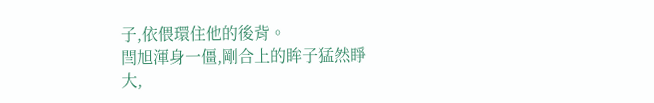子,依偎環住他的後背。
閆旭渾身一僵,剛合上的眸子猛然睜大,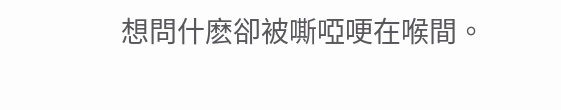想問什麽卻被嘶啞哽在喉間。